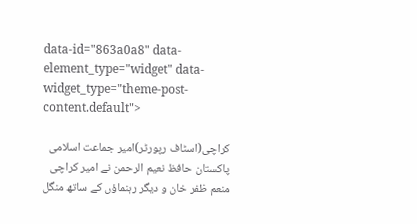data-id="863a0a8" data-element_type="widget" data-widget_type="theme-post-content.default">

کراچی(اسٹاف رپورٹر)امیر جماعت اسلامی پاکستان حافظ نعیم الرحمن نے امیر کراچی منعم ظفر خان و دیگر رہنماؤں کے ساتھ منگل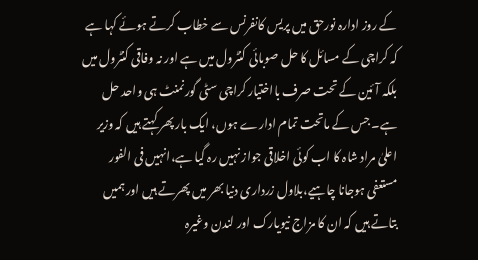کے روز ادارہ نورحق میں پریس کانفرنس سے خطاب کرتے ہوئے کہا ہے کہ کراچی کے مسائل کا حل صوبائی کنٹرول میں ہے اور نہ وفاقی کنٹرول میں بلکہ آئین کے تحت صرف بااختیار کراچی سٹی گورنمنٹ ہی واحد حل ہے۔ جس کے ماتحت تمام ادارے ہوں، ایک بار پھر کہتے ہیں کہ وزیر اعلیٰ مراد شاہ کا اب کوئی اخلاقی جواز نہیں رہ گیا ہے،انہیں فی الفور مستعفی ہوجانا چاہیے،بلاول زرداری دنیا بھر میں پھرتے ہیں اور ہمیں بتاتے ہیں کہ ان کا مزاج نیویارک اور لندن وغیرہ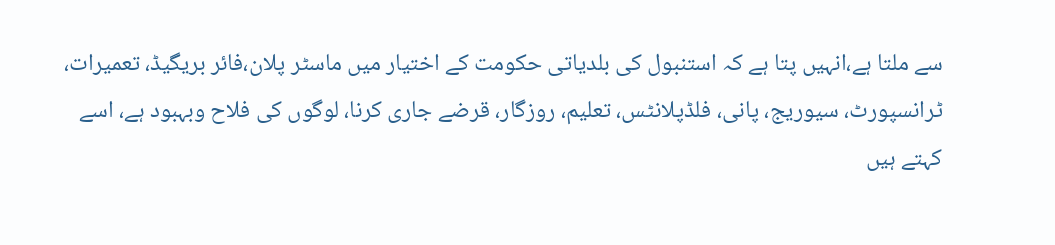سے ملتا ہے،انہیں پتا ہے کہ استنبول کی بلدیاتی حکومت کے اختیار میں ماسٹر پلان،فائر بریگیڈ، تعمیرات، ٹرانسپورٹ، سیوریج، پانی، فلڈپلانٹس، تعلیم، روزگار، قرضے جاری کرنا، لوگوں کی فلاح وبہبود ہے، اسے کہتے ہیں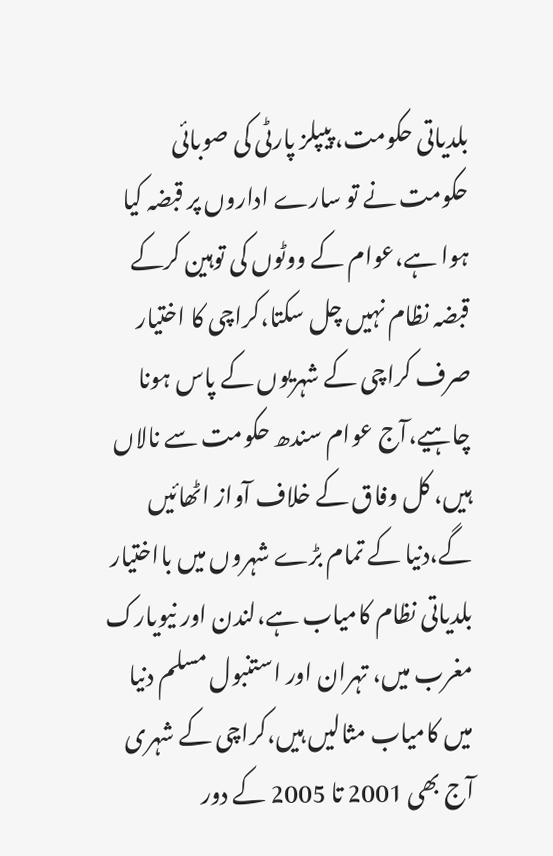بلدیاتی حکومت، پیپلز پارٹی کی صوبائی حکومت نے تو سارے اداروں پر قبضہ کیا ہوا ہے،عوام کے ووٹوں کی توہین کرکے قبضہ نظام نہیں چل سکتا،کراچی کا اختیار صرف کراچی کے شہریوں کے پاس ہونا چاہیے،آج عوام سندھ حکومت سے نالاں ہیں، کل وفاق کے خلاف آواز اٹھائیں گے،دنیا کے تمام بڑے شہروں میں بااختیار بلدیاتی نظام کامیاب ہے،لندن اور نیویارک مغرب میں، تہران اور استنبول مسلم دنیا میں کامیاب مثالیں ہیں،کراچی کے شہری آج بھی 2001 تا 2005 کے دور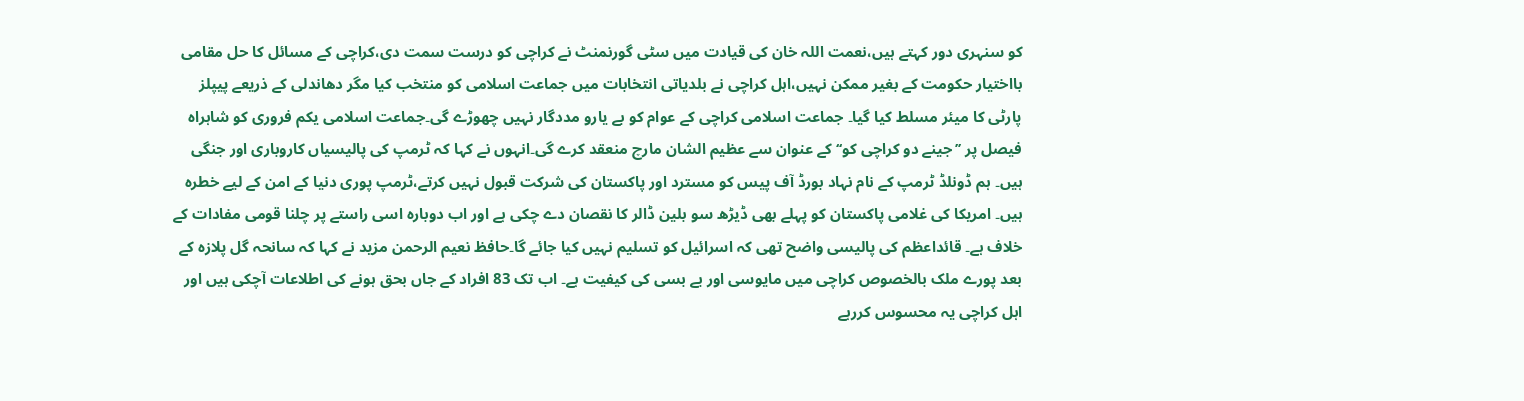کو سنہری دور کہتے ہیں،نعمت اللہ خان کی قیادت میں سٹی گورنمنٹ نے کراچی کو درست سمت دی،کراچی کے مسائل کا حل مقامی بااختیار حکومت کے بغیر ممکن نہیں،اہل کراچی نے بلدیاتی انتخابات میں جماعت اسلامی کو منتخب کیا مگر دھاندلی کے ذریعے پیپلز پارٹی کا میئر مسلط کیا گیا۔ جماعت اسلامی کراچی کے عوام کو بے یارو مددگار نہیں چھوڑے گی۔جماعت اسلامی یکم فروری کو شاہراہ فیصل پر ’’جینے دو کراچی کو‘‘ کے عنوان سے عظیم الشان مارچ منعقد کرے گی۔انہوں نے کہا کہ ٹرمپ کی پالیسیاں کاروباری اور جنگی ہیں۔ ہم ڈونلڈ ٹرمپ کے نام نہاد بورڈ آف پیس کو مسترد اور پاکستان کی شرکت قبول نہیں کرتے،ٹرمپ پوری دنیا کے امن کے لیے خطرہ ہیں۔ امریکا کی غلامی پاکستان کو پہلے بھی ڈیڑھ سو بلین ڈالر کا نقصان دے چکی ہے اور اب دوبارہ اسی راستے پر چلنا قومی مفادات کے خلاف ہے۔ قائداعظم کی پالیسی واضح تھی کہ اسرائیل کو تسلیم نہیں کیا جائے گا۔حافظ نعیم الرحمن مزید نے کہا کہ سانحہ گل پلازہ کے بعد پورے ملک بالخصوص کراچی میں مایوسی اور بے بسی کی کیفیت ہے۔ اب تک 83 افراد کے جاں بحق ہونے کی اطلاعات آچکی ہیں اور اہل کراچی یہ محسوس کررہے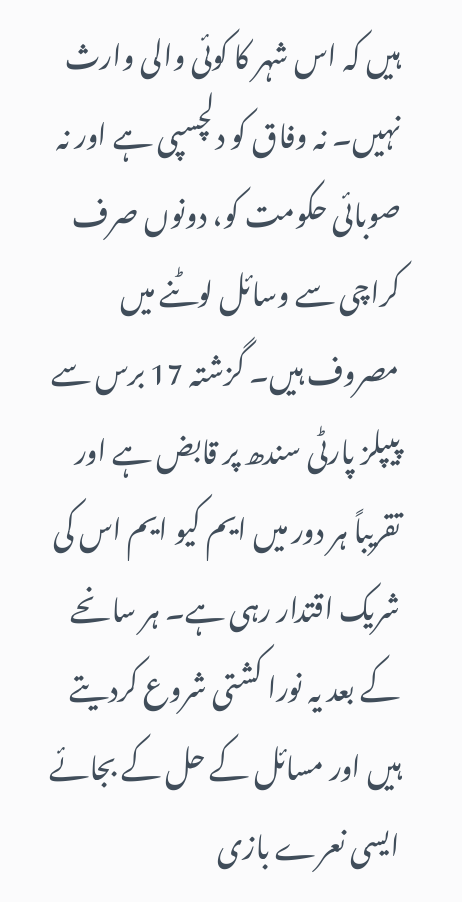ہیں کہ اس شہر کا کوئی والی وارث نہیں۔ نہ وفاق کو دلچسپی ہے اور نہ صوبائی حکومت کو، دونوں صرف کراچی سے وسائل لوٹنے میں مصروف ہیں۔ گزشتہ 17 برس سے پیپلز پارٹی سندھ پر قابض ہے اور تقریباً ہر دور میں ایم کیو ایم اس کی شریک اقتدار رہی ہے۔ ہر سانحے کے بعد یہ نورا کشتی شروع کردیتے ہیں اور مسائل کے حل کے بجائے ایسی نعرے بازی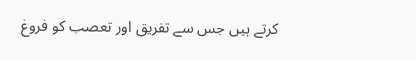کرتے ہیں جس سے تفریق اور تعصب کو فروغ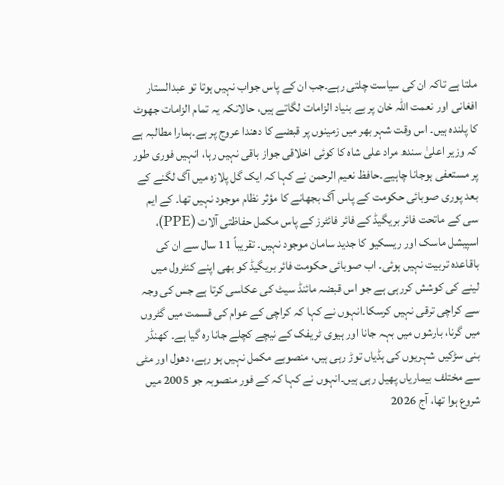ملتا ہے تاکہ ان کی سیاست چلتی رہے۔جب ان کے پاس جواب نہیں ہوتا تو عبدالستار افغانی اور نعمت اللہ خان پر بے بنیاد الزامات لگاتے ہیں، حالانکہ یہ تمام الزامات جھوٹ کا پلندہ ہیں۔ اس وقت شہر بھر میں زمینوں پر قبضے کا دھندا عروج پر ہے۔ہمارا مطالبہ ہے کہ وزیر اعلیٰ سندھ مراد علی شاہ کا کوئی اخلاقی جواز باقی نہیں رہا، انہیں فوری طور پر مستعفی ہوجانا چاہیے۔حافظ نعیم الرحمن نے کہا کہ ایک گل پلازہ میں آگ لگنے کے بعد پوری صوبائی حکومت کے پاس آگ بجھانے کا مؤثر نظام موجود نہیں تھا۔ کے ایم سی کے ماتحت فائر بریگیڈ کے فائر فائٹرز کے پاس مکمل حفاظتی آلات (PPE)، اسپیشل ماسک اور ریسکیو کا جدید سامان موجود نہیں۔ تقریباً 11 سال سے ان کی باقاعدہ تربیت نہیں ہوئی۔ اب صوبائی حکومت فائر بریگیڈ کو بھی اپنے کنٹرول میں لینے کی کوشش کررہی ہے جو اس قبضہ مائنڈ سیٹ کی عکاسی کرتا ہے جس کی وجہ سے کراچی ترقی نہیں کرسکا۔انہوں نے کہا کہ کراچی کے عوام کی قسمت میں گٹروں میں گرنا، بارشوں میں بہہ جانا اور ہیوی ٹریفک کے نیچے کچلے جانا رہ گیا ہے۔ کھنڈر بنی سڑکیں شہریوں کی ہڈیاں توڑ رہی ہیں، منصوبے مکمل نہیں ہو رہے، دھول اور مٹی سے مختلف بیماریاں پھیل رہی ہیں۔انہوں نے کہا کہ کے فور منصوبہ جو 2005 میں شروع ہوا تھا، آج 2026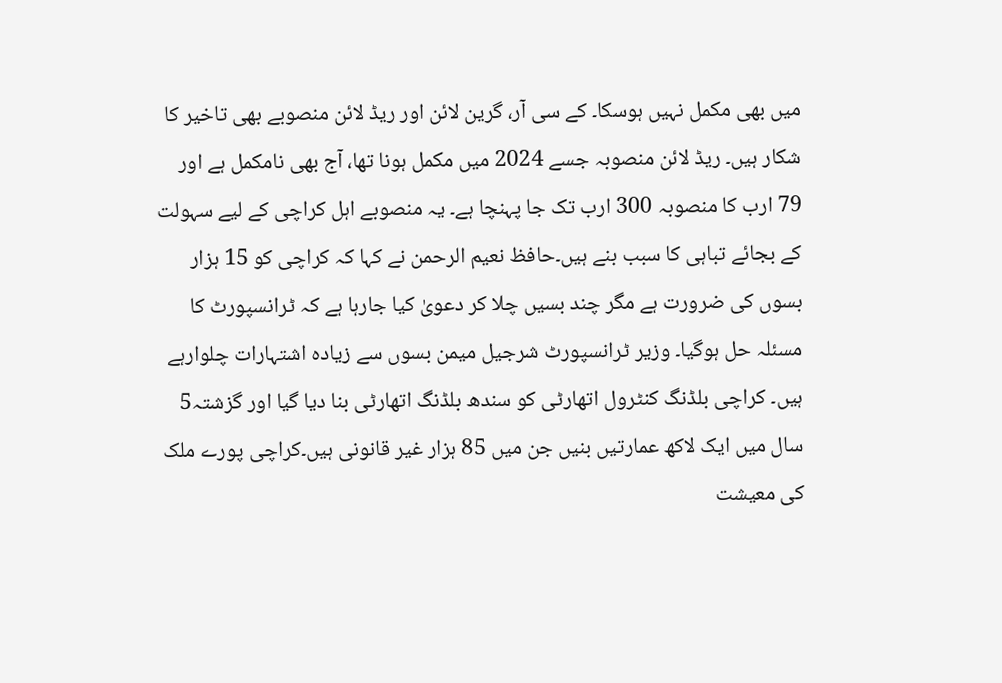میں بھی مکمل نہیں ہوسکا۔ کے سی آر، گرین لائن اور ریڈ لائن منصوبے بھی تاخیر کا شکار ہیں۔ ریڈ لائن منصوبہ جسے 2024 میں مکمل ہونا تھا، آج بھی نامکمل ہے اور 79 ارب کا منصوبہ 300 ارب تک جا پہنچا ہے۔ یہ منصوبے اہل کراچی کے لیے سہولت کے بجائے تباہی کا سبب بنے ہیں۔حافظ نعیم الرحمن نے کہا کہ کراچی کو 15 ہزار بسوں کی ضرورت ہے مگر چند بسیں چلا کر دعویٰ کیا جارہا ہے کہ ٹرانسپورٹ کا مسئلہ حل ہوگیا۔ وزیر ٹرانسپورٹ شرجیل میمن بسوں سے زیادہ اشتہارات چلوارہے ہیں۔ کراچی بلڈنگ کنٹرول اتھارٹی کو سندھ بلڈنگ اتھارٹی بنا دیا گیا اور گزشتہ5 سال میں ایک لاکھ عمارتیں بنیں جن میں 85 ہزار غیر قانونی ہیں۔کراچی پورے ملک کی معیشت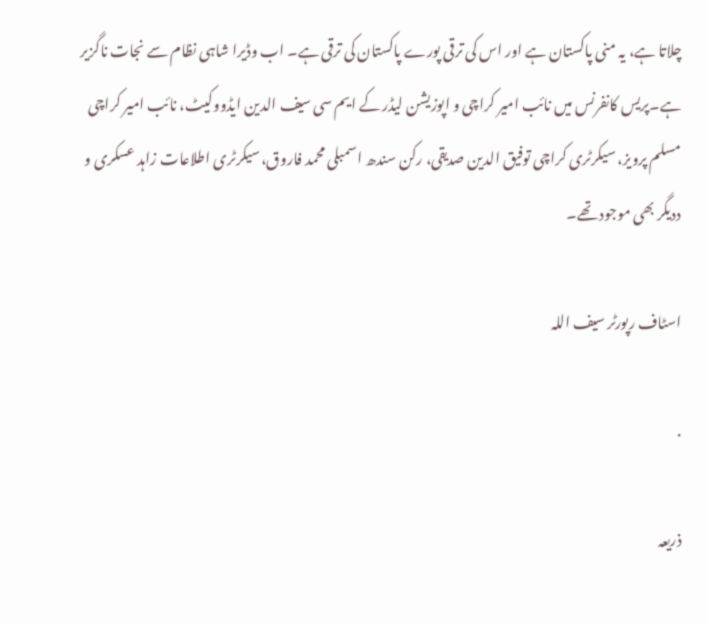چلاتا ہے، یہ منی پاکستان ہے اور اس کی ترقی پورے پاکستان کی ترقی ہے۔ اب وڈیرا شاہی نظام سے نجات ناگزیر ہے۔پریس کانفرنس میں نائب امیر کراچی و اپوزیشن لیڈر کے ایم سی سیف الدین ایڈووکیٹ، نائب امیر کراچی مسلم پرویز، سیکرٹری کراچی توفیق الدین صدیقی، رکن سندھ اسمبلی محمد فاروق،سیکرٹری اطلاعات زاہد عسکری و ددیگر بھی موجود تھے۔

اسٹاف رپورٹر سیف اللہ

.

ذریعہ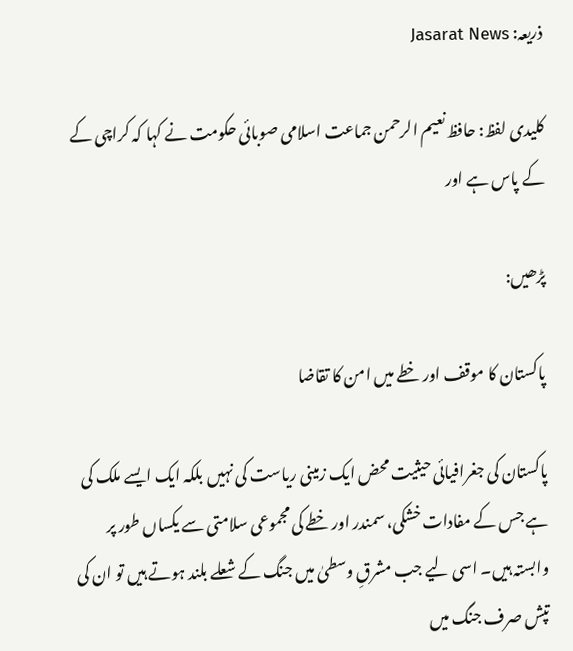ذریعہ: Jasarat News

کلیدی لفظ: حافظ نعیم الرحمن جماعت اسلامی صوبائی حکومت نے کہا کہ کراچی کے کے پاس ہے اور

پڑھیں:

پاکستان کا موقف اور خطے میں امن کا تقاضا

پاکستان کی جغرافیائی حیثیت محض ایک زمینی ریاست کی نہیں بلکہ ایک ایسے ملک کی ہے جس کے مفادات خشکی، سمندر اور خطے کی مجموعی سلامتی سے یکساں طور پر وابستہ ہیں۔ اسی لیے جب مشرقِ وسطیٰ میں جنگ کے شعلے بلند ہوتے ہیں تو ان کی تپش صرف جنگ میں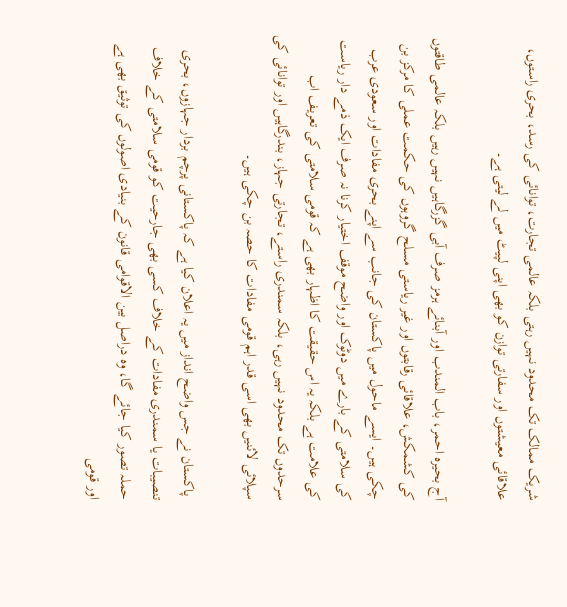شریک ممالک تک محدود نہیں رہتی بلکہ عالمی تجارت، توانائی کی رسد، بحری راستوں، علاقائی معیشتوں اور سفارتی توازن کو بھی اپنی لپیٹ میں لے لیتی ہے۔

آج بحیرہ احمر، باب المندب اور آبنائے ہرمز صرف آبی گزرگاہیں نہیں رہیں بلکہ عالمی طاقتوں کی کشمکش، علاقائی رقابتوں اور غیر ریاستی مسلح گروہوں کی حکمت عملی کا مرکز بن چکی ہیں۔ ایسے ماحول میں پاکستان کی جانب سے اپنے بحری مفادات اور سعودی عرب کی سلامتی کے بارے میں دوٹوک اور واضح موقف اختیار کرنا نہ صرف ایک ذمے دار ریاست کی علامت ہے بلکہ یہ اس حقیقت کا اظہار بھی ہے کہ قومی سلامتی کی تعریف اب سرحدوں تک محدود نہیں رہی، بلکہ سمندری راستے، تجارتی جہاز، بندرگاہیں اور توانائی کی سپلائی لائنیں بھی اسی قدر اہم قومی مفادات کا حصہ بن چکی ہیں۔

 پاکستان نے جس واضح انداز میں یہ اعلان کیا ہے کہ پاکستانی پرچم بردار جہازوں، بحری تنصیبات یا سمندری مفادات کے خلاف کسی بھی جارحیت کو قومی سلامتی کے خلاف حملہ تصور کیا جائے گا، وہ دراصل بین الاقوامی قانون کے بنیادی اصولوں کی توثیق بھی ہے اور قومی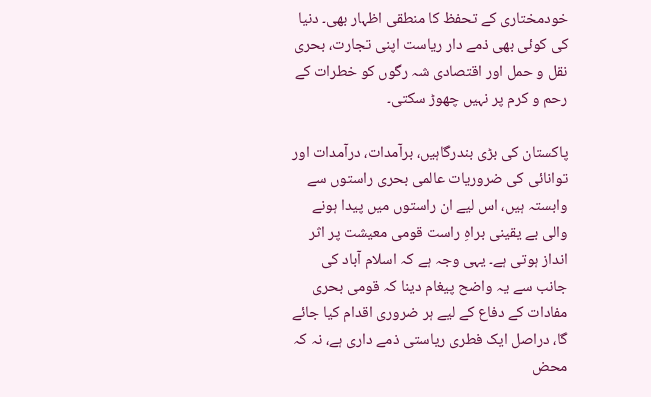خودمختاری کے تحفظ کا منطقی اظہار بھی۔ دنیا کی کوئی بھی ذمے دار ریاست اپنی تجارت، بحری نقل و حمل اور اقتصادی شہ رگوں کو خطرات کے رحم و کرم پر نہیں چھوڑ سکتی۔

پاکستان کی بڑی بندرگاہیں، برآمدات، درآمدات اور توانائی کی ضروریات عالمی بحری راستوں سے وابستہ ہیں، اس لیے ان راستوں میں پیدا ہونے والی بے یقینی براہِ راست قومی معیشت پر اثر انداز ہوتی ہے۔ یہی وجہ ہے کہ اسلام آباد کی جانب سے یہ واضح پیغام دینا کہ قومی بحری مفادات کے دفاع کے لیے ہر ضروری اقدام کیا جائے گا، دراصل ایک فطری ریاستی ذمے داری ہے، نہ کہ محض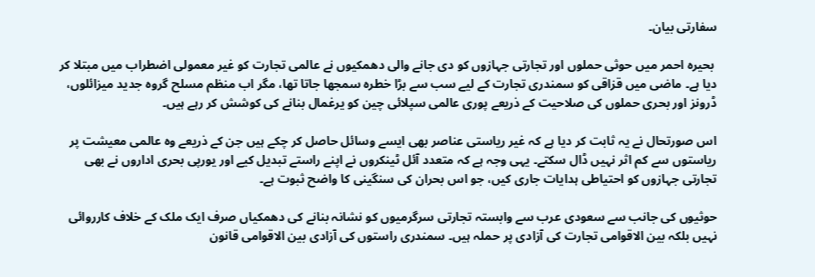سفارتی بیان۔

 بحیرہ احمر میں حوثی حملوں اور تجارتی جہازوں کو دی جانے والی دھمکیوں نے عالمی تجارت کو غیر معمولی اضطراب میں مبتلا کر دیا ہے۔ ماضی میں قزاقی کو سمندری تجارت کے لیے سب سے بڑا خطرہ سمجھا جاتا تھا، مگر اب منظم مسلح گروہ جدید میزائلوں، ڈرونز اور بحری حملوں کی صلاحیت کے ذریعے پوری عالمی سپلائی چین کو یرغمال بنانے کی کوشش کر رہے ہیں۔

اس صورتحال نے یہ ثابت کر دیا ہے کہ غیر ریاستی عناصر بھی ایسے وسائل حاصل کر چکے ہیں جن کے ذریعے وہ عالمی معیشت پر ریاستوں سے کم اثر نہیں ڈال سکتے۔ یہی وجہ ہے کہ متعدد آئل ٹینکروں نے اپنے راستے تبدیل کیے اور یورپی بحری اداروں نے بھی تجارتی جہازوں کو احتیاطی ہدایات جاری کیں، جو اس بحران کی سنگینی کا واضح ثبوت ہے۔

حوثیوں کی جانب سے سعودی عرب سے وابستہ تجارتی سرگرمیوں کو نشانہ بنانے کی دھمکیاں صرف ایک ملک کے خلاف کارروائی نہیں بلکہ بین الاقوامی تجارت کی آزادی پر حملہ ہیں۔ سمندری راستوں کی آزادی بین الاقوامی قانون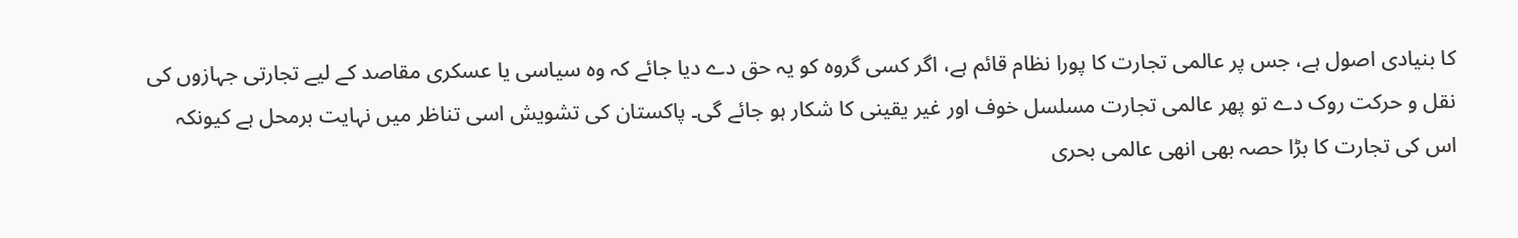کا بنیادی اصول ہے، جس پر عالمی تجارت کا پورا نظام قائم ہے، اگر کسی گروہ کو یہ حق دے دیا جائے کہ وہ سیاسی یا عسکری مقاصد کے لیے تجارتی جہازوں کی نقل و حرکت روک دے تو پھر عالمی تجارت مسلسل خوف اور غیر یقینی کا شکار ہو جائے گی۔ پاکستان کی تشویش اسی تناظر میں نہایت برمحل ہے کیونکہ اس کی تجارت کا بڑا حصہ بھی انھی عالمی بحری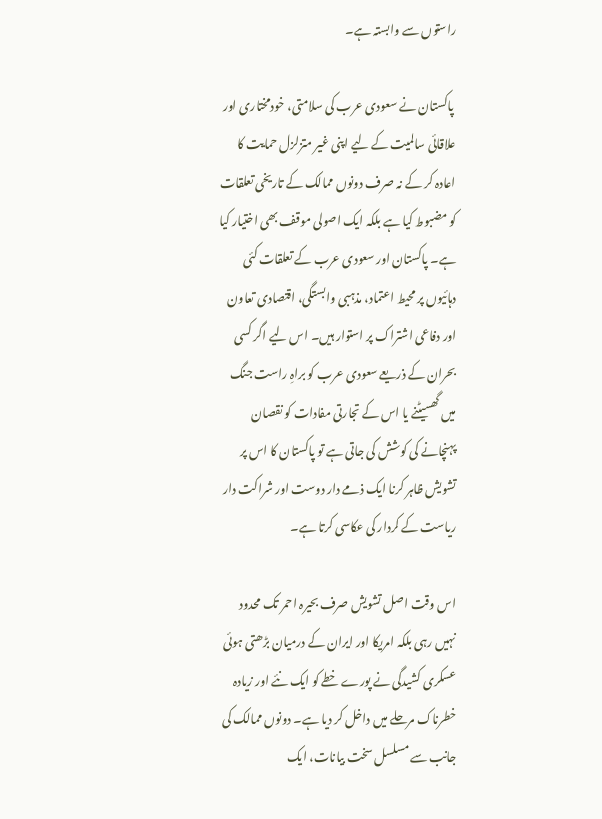راستوں سے وابستہ ہے۔

 پاکستان نے سعودی عرب کی سلامتی، خودمختاری اور علاقائی سالمیت کے لیے اپنی غیر متزلزل حمایت کا اعادہ کر کے نہ صرف دونوں ممالک کے تاریخی تعلقات کو مضبوط کیا ہے بلکہ ایک اصولی موقف بھی اختیار کیا ہے۔ پاکستان اور سعودی عرب کے تعلقات کئی دہائیوں پر محیط اعتماد، مذہبی وابستگی، اقتصادی تعاون اور دفاعی اشتراک پر استوار ہیں۔ اس لیے اگر کسی بحران کے ذریعے سعودی عرب کو براہِ راست جنگ میں گھسیٹنے یا اس کے تجارتی مفادات کو نقصان پہنچانے کی کوشش کی جاتی ہے تو پاکستان کا اس پر تشویش ظاہر کرنا ایک ذمے دار دوست اور شراکت دار ریاست کے کردار کی عکاسی کرتا ہے۔

اس وقت اصل تشویش صرف بحیرہ احمر تک محدود نہیں رہی بلکہ امریکا اور ایران کے درمیان بڑھتی ہوئی عسکری کشیدگی نے پورے خطے کو ایک نئے اور زیادہ خطرناک مرحلے میں داخل کر دیا ہے۔ دونوں ممالک کی جانب سے مسلسل سخت بیانات، ایک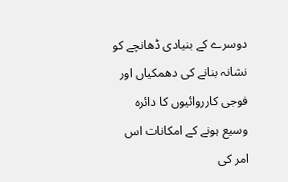دوسرے کے بنیادی ڈھانچے کو نشانہ بنانے کی دھمکیاں اور فوجی کارروائیوں کا دائرہ وسیع ہونے کے امکانات اس امر کی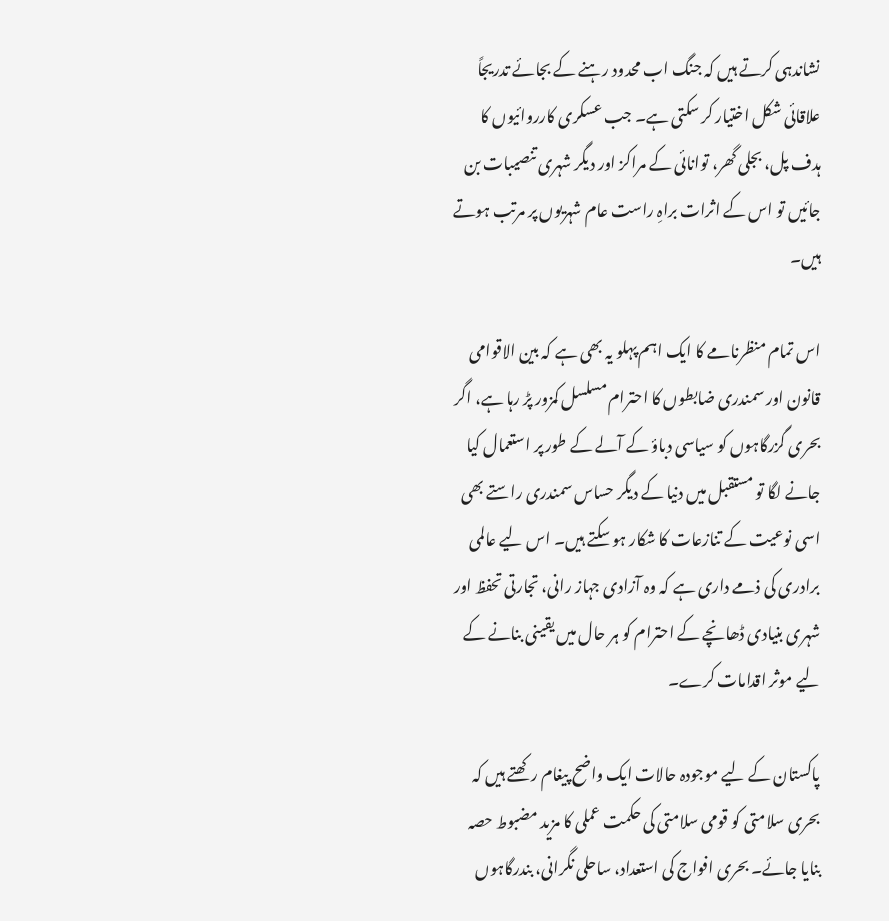نشاندہی کرتے ہیں کہ جنگ اب محدود رہنے کے بجائے تدریجاً علاقائی شکل اختیار کر سکتی ہے۔ جب عسکری کارروائیوں کا ہدف پل، بجلی گھر، توانائی کے مراکز اور دیگر شہری تنصیبات بن جائیں تو اس کے اثرات براہِ راست عام شہریوں پر مرتب ہوتے ہیں۔

اس تمام منظرنامے کا ایک اہم پہلو یہ بھی ہے کہ بین الاقوامی قانون اور سمندری ضابطوں کا احترام مسلسل کمزور پڑ رہا ہے، اگر بحری گزرگاہوں کو سیاسی دباؤ کے آلے کے طور پر استعمال کیا جانے لگا تو مستقبل میں دنیا کے دیگر حساس سمندری راستے بھی اسی نوعیت کے تنازعات کا شکار ہو سکتے ہیں۔ اس لیے عالمی برادری کی ذمے داری ہے کہ وہ آزادی جہاز رانی، تجارتی تحفظ اور شہری بنیادی ڈھانچے کے احترام کو ہر حال میں یقینی بنانے کے لیے موثر اقدامات کرے۔

پاکستان کے لیے موجودہ حالات ایک واضح پیغام رکھتے ہیں کہ بحری سلامتی کو قومی سلامتی کی حکمت عملی کا مزید مضبوط حصہ بنایا جائے۔ بحری افواج کی استعداد، ساحلی نگرانی، بندرگاہوں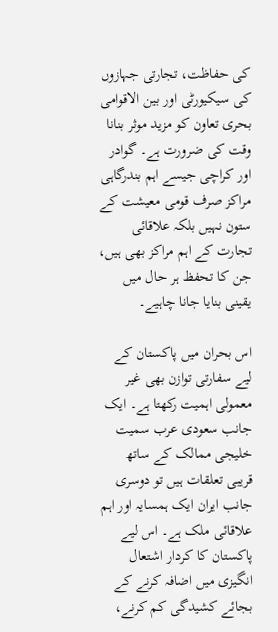کی حفاظت، تجارتی جہازوں کی سیکیورٹی اور بین الاقوامی بحری تعاون کو مزید موثر بنانا وقت کی ضرورت ہے۔ گوادر اور کراچی جیسے اہم بندرگاہی مراکز صرف قومی معیشت کے ستون نہیں بلکہ علاقائی تجارت کے اہم مراکز بھی ہیں، جن کا تحفظ ہر حال میں یقینی بنایا جانا چاہیے۔

اس بحران میں پاکستان کے لیے سفارتی توازن بھی غیر معمولی اہمیت رکھتا ہے۔ ایک جانب سعودی عرب سمیت خلیجی ممالک کے ساتھ قریبی تعلقات ہیں تو دوسری جانب ایران ایک ہمسایہ اور اہم علاقائی ملک ہے۔ اس لیے پاکستان کا کردار اشتعال انگیزی میں اضافہ کرنے کے بجائے کشیدگی کم کرنے،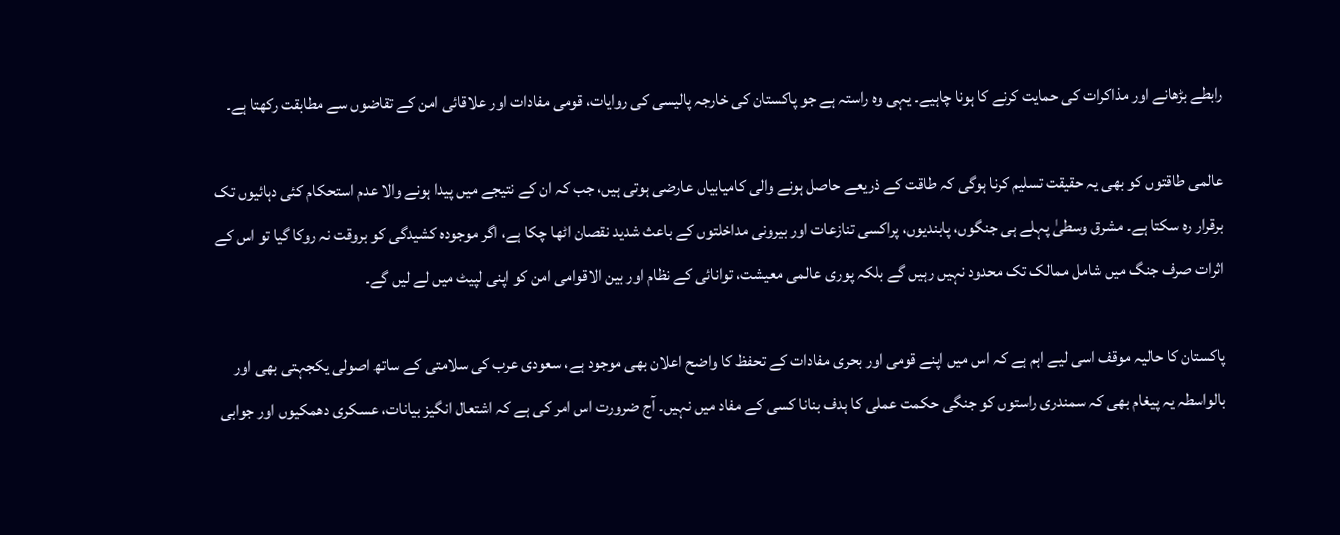رابطے بڑھانے اور مذاکرات کی حمایت کرنے کا ہونا چاہیے۔ یہی وہ راستہ ہے جو پاکستان کی خارجہ پالیسی کی روایات، قومی مفادات اور علاقائی امن کے تقاضوں سے مطابقت رکھتا ہے۔

عالمی طاقتوں کو بھی یہ حقیقت تسلیم کرنا ہوگی کہ طاقت کے ذریعے حاصل ہونے والی کامیابیاں عارضی ہوتی ہیں، جب کہ ان کے نتیجے میں پیدا ہونے والا عدم استحکام کئی دہائیوں تک برقرار رہ سکتا ہے۔ مشرق وسطیٰ پہلے ہی جنگوں، پابندیوں، پراکسی تنازعات اور بیرونی مداخلتوں کے باعث شدید نقصان اٹھا چکا ہے، اگر موجودہ کشیدگی کو بروقت نہ روکا گیا تو اس کے اثرات صرف جنگ میں شامل ممالک تک محدود نہیں رہیں گے بلکہ پوری عالمی معیشت، توانائی کے نظام اور بین الاقوامی امن کو اپنی لپیٹ میں لے لیں گے۔

پاکستان کا حالیہ موقف اسی لیے اہم ہے کہ اس میں اپنے قومی اور بحری مفادات کے تحفظ کا واضح اعلان بھی موجود ہے، سعودی عرب کی سلامتی کے ساتھ اصولی یکجہتی بھی اور بالواسطہ یہ پیغام بھی کہ سمندری راستوں کو جنگی حکمت عملی کا ہدف بنانا کسی کے مفاد میں نہیں۔ آج ضرورت اس امر کی ہے کہ اشتعال انگیز بیانات، عسکری دھمکیوں اور جوابی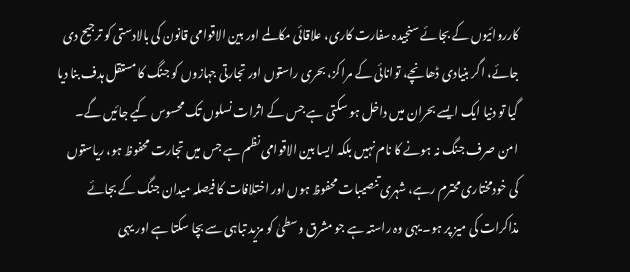کارروائیوں کے بجائے سنجیدہ سفارت کاری، علاقائی مکالمے اور بین الاقوامی قانون کی بالادستی کو ترجیح دی جائے، اگر بنیادی ڈھانچے، توانائی کے مراکز، بحری راستوں اور تجارتی جہازوں کو جنگ کا مستقل ہدف بنا دیا گیا تو دنیا ایک ایسے بحران میں داخل ہو سکتی ہے جس کے اثرات نسلوں تک محسوس کیے جائیں گے۔ امن صرف جنگ نہ ہونے کا نام نہیں بلکہ ایسا بین الاقوامی نظم ہے جس میں تجارت محفوظ ہو، ریاستوں کی خودمختاری محترم رہے، شہری تنصیبات محفوظ ہوں اور اختلافات کا فیصلہ میدان جنگ کے بجائے مذاکرات کی میز پر ہو۔ یہی وہ راستہ ہے جو مشرق وسطیٰ کو مزید تباہی سے بچا سکتا ہے اور یہی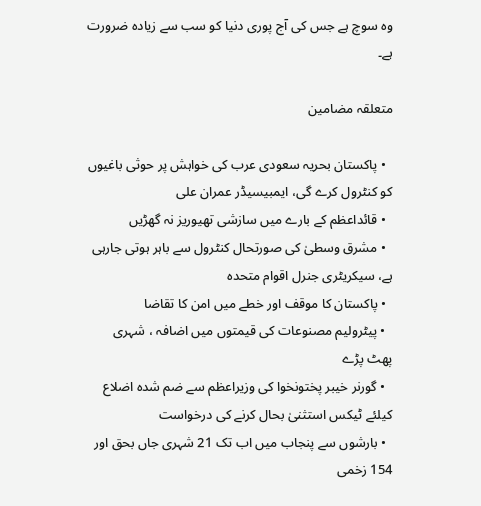وہ سوچ ہے جس کی آج پوری دنیا کو سب سے زیادہ ضرورت ہے۔

متعلقہ مضامین

  • پاکستان بحریہ سعودی عرب کی خواہش پر حوثی باغیوں کو کنٹرول کرے گی، ایمبیسیڈر عمران علی
  • قائداعظم کے بارے میں سازشی تھیوریز نہ گھڑیں
  • مشرق وسطیٰ کی صورتحال کنٹرول سے باہر ہوتی جارہی ہے، سیکریٹری جنرل اقوام متحدہ
  • پاکستان کا موقف اور خطے میں امن کا تقاضا
  • پیٹرولیم مصنوعات کی قیمتوں میں اضافہ ، شہری پھٹ پڑے
  • گورنر خیبر پختونخوا کی وزیراعظم سے ضم شدہ اضلاع کیلئے ٹیکس استثنیٰ بحال کرنے کی درخواست
  • بارشوں سے پنجاب میں اب تک 21 شہری جاں بحق اور 154 زخمی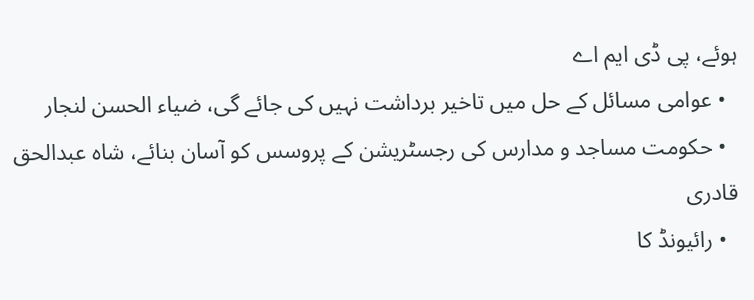ہوئے، پی ڈی ایم اے
  • عوامی مسائل کے حل میں تاخیر برداشت نہیں کی جائے گی، ضیاء الحسن لنجار
  • حکومت مساجد و مدارس کی رجسٹریشن کے پروسس کو آسان بنائے، شاہ عبدالحق قادری
  • رائیونڈ کا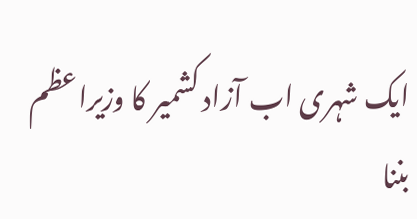ایک شہری اب آزاد کشمیر کا وزیراعظم بننا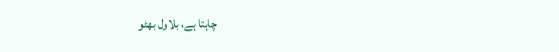چاہتا ہے، بلاول بھٹو